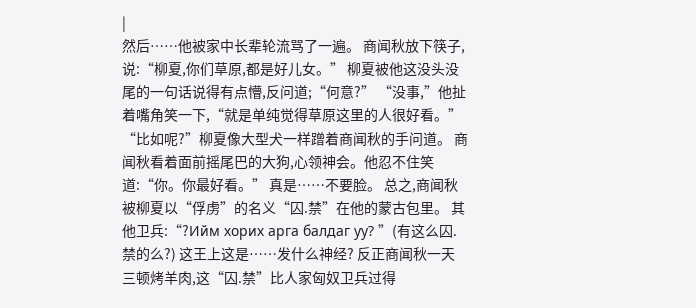|
然后……他被家中长辈轮流骂了一遍。 商闻秋放下筷子,说:“柳夏,你们草原,都是好儿女。” 柳夏被他这没头没尾的一句话说得有点懵,反问道;“何意?” “没事,”他扯着嘴角笑一下,“就是单纯觉得草原这里的人很好看。” “比如呢?”柳夏像大型犬一样蹭着商闻秋的手问道。 商闻秋看着面前摇尾巴的大狗,心领神会。他忍不住笑道:“你。你最好看。” 真是……不要脸。 总之,商闻秋被柳夏以“俘虏”的名义“囚.禁”在他的蒙古包里。 其他卫兵:“?Ийм хорих арга балдаг уу? ”(有这么囚.禁的么?) 这王上这是……发什么神经? 反正商闻秋一天三顿烤羊肉,这“囚.禁”比人家匈奴卫兵过得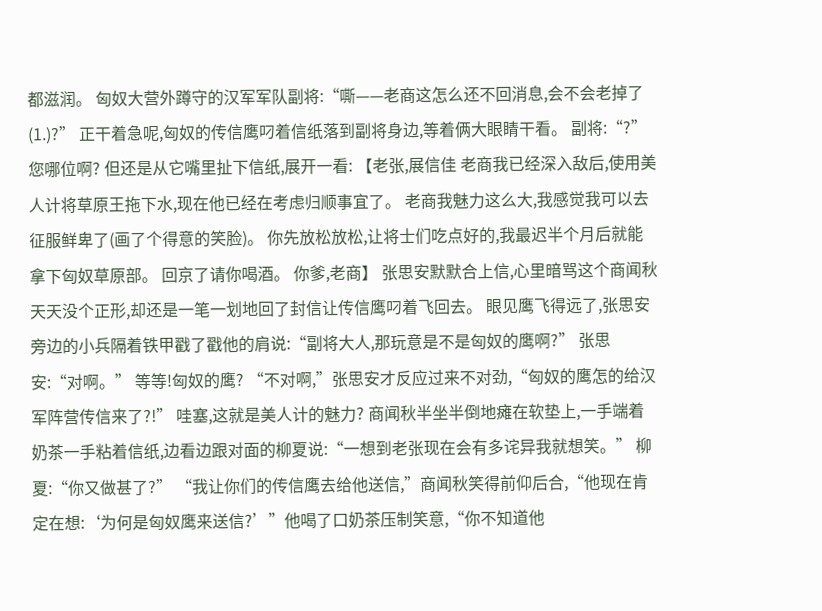都滋润。 匈奴大营外蹲守的汉军军队副将:“嘶——老商这怎么还不回消息,会不会老掉了(1.)?” 正干着急呢,匈奴的传信鹰叼着信纸落到副将身边,等着俩大眼睛干看。 副将:“?”您哪位啊? 但还是从它嘴里扯下信纸,展开一看: 【老张,展信佳 老商我已经深入敌后,使用美人计将草原王拖下水,现在他已经在考虑归顺事宜了。 老商我魅力这么大,我感觉我可以去征服鲜卑了(画了个得意的笑脸)。 你先放松放松,让将士们吃点好的,我最迟半个月后就能拿下匈奴草原部。 回京了请你喝酒。 你爹,老商】 张思安默默合上信,心里暗骂这个商闻秋天天没个正形,却还是一笔一划地回了封信让传信鹰叼着飞回去。 眼见鹰飞得远了,张思安旁边的小兵隔着铁甲戳了戳他的肩说:“副将大人,那玩意是不是匈奴的鹰啊?” 张思安:“对啊。” 等等!匈奴的鹰? “不对啊,”张思安才反应过来不对劲,“匈奴的鹰怎的给汉军阵营传信来了?!” 哇塞,这就是美人计的魅力? 商闻秋半坐半倒地瘫在软垫上,一手端着奶茶一手粘着信纸,边看边跟对面的柳夏说:“一想到老张现在会有多诧异我就想笑。” 柳夏:“你又做甚了?” “我让你们的传信鹰去给他送信,”商闻秋笑得前仰后合,“他现在肯定在想:‘为何是匈奴鹰来送信?’”他喝了口奶茶压制笑意,“你不知道他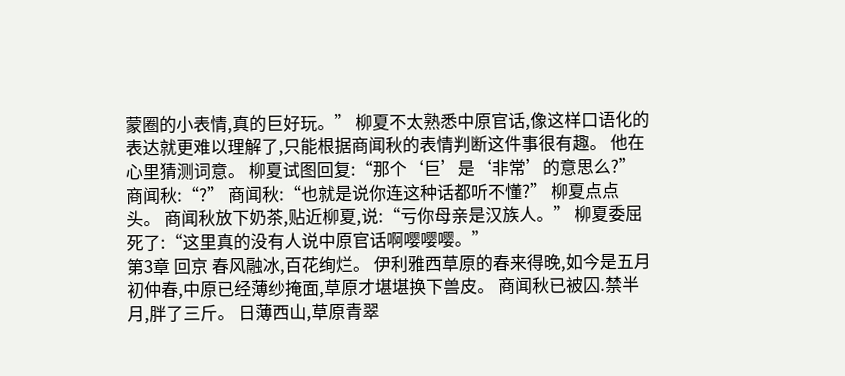蒙圈的小表情,真的巨好玩。” 柳夏不太熟悉中原官话,像这样口语化的表达就更难以理解了,只能根据商闻秋的表情判断这件事很有趣。 他在心里猜测词意。 柳夏试图回复:“那个‘巨’是‘非常’的意思么?” 商闻秋:“?” 商闻秋:“也就是说你连这种话都听不懂?” 柳夏点点头。 商闻秋放下奶茶,贴近柳夏,说:“亏你母亲是汉族人。” 柳夏委屈死了:“这里真的没有人说中原官话啊嘤嘤嘤。”
第3章 回京 春风融冰,百花绚烂。 伊利雅西草原的春来得晚,如今是五月初仲春,中原已经薄纱掩面,草原才堪堪换下兽皮。 商闻秋已被囚.禁半月,胖了三斤。 日薄西山,草原青翠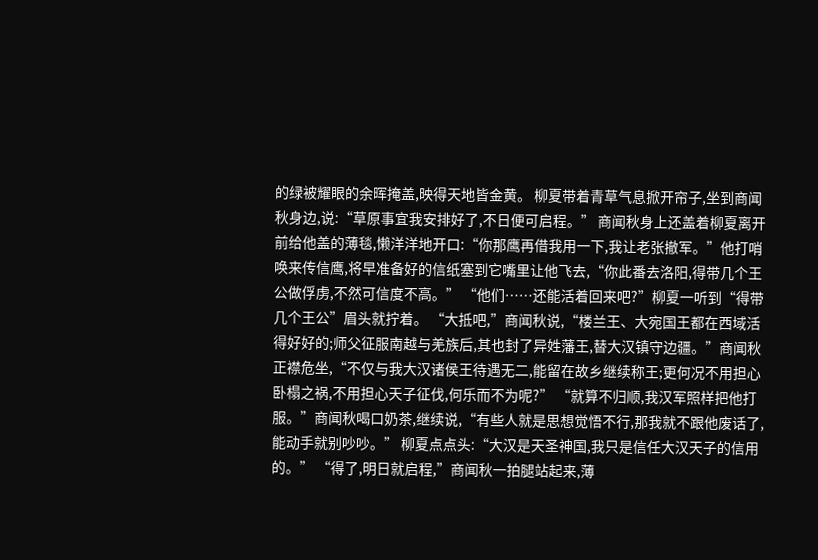的绿被耀眼的余晖掩盖,映得天地皆金黄。 柳夏带着青草气息掀开帘子,坐到商闻秋身边,说:“草原事宜我安排好了,不日便可启程。” 商闻秋身上还盖着柳夏离开前给他盖的薄毯,懒洋洋地开口:“你那鹰再借我用一下,我让老张撤军。”他打哨唤来传信鹰,将早准备好的信纸塞到它嘴里让他飞去,“你此番去洛阳,得带几个王公做俘虏,不然可信度不高。” “他们……还能活着回来吧?”柳夏一听到“得带几个王公”眉头就拧着。 “大抵吧,”商闻秋说,“楼兰王、大宛国王都在西域活得好好的;师父征服南越与羌族后,其也封了异姓藩王,替大汉镇守边疆。”商闻秋正襟危坐,“不仅与我大汉诸侯王待遇无二,能留在故乡继续称王;更何况不用担心卧榻之祸,不用担心天子征伐,何乐而不为呢?” “就算不归顺,我汉军照样把他打服。”商闻秋喝口奶茶,继续说,“有些人就是思想觉悟不行,那我就不跟他废话了,能动手就别吵吵。” 柳夏点点头:“大汉是天圣神国,我只是信任大汉天子的信用的。” “得了,明日就启程,”商闻秋一拍腿站起来,薄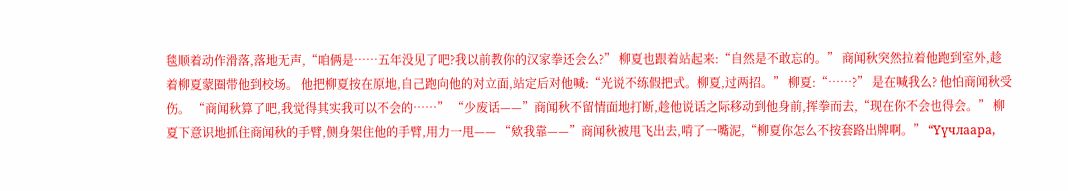毯顺着动作滑落,落地无声,“咱俩是……五年没见了吧?我以前教你的汉家拳还会么?” 柳夏也跟着站起来:“自然是不敢忘的。” 商闻秋突然拉着他跑到室外,趁着柳夏蒙圈带他到校场。 他把柳夏按在原地,自己跑向他的对立面,站定后对他喊:“光说不练假把式。柳夏,过两招。” 柳夏:“……?” 是在喊我么? 他怕商闻秋受伤。 “商闻秋算了吧,我觉得其实我可以不会的……” “少废话——”商闻秋不留情面地打断,趁他说话之际移动到他身前,挥拳而去,“现在你不会也得会。” 柳夏下意识地抓住商闻秋的手臂,侧身架住他的手臂,用力一甩—— “欸我靠——”商闻秋被甩飞出去,啃了一嘴泥,“柳夏你怎么不按套路出牌啊。” “Үүчлаара,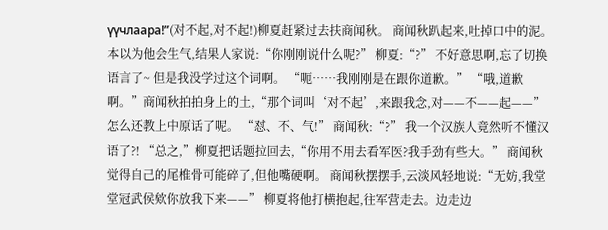үүчлаара!”(对不起,对不起!)柳夏赶紧过去扶商闻秋。 商闻秋趴起来,吐掉口中的泥。本以为他会生气,结果人家说:“你刚刚说什么呢?” 柳夏:“?” 不好意思啊,忘了切换语言了~ 但是我没学过这个词啊。 “呃……我刚刚是在跟你道歉。” “哦,道歉啊。”商闻秋拍拍身上的土,“那个词叫‘对不起’,来跟我念,对——不——起——” 怎么还教上中原话了呢。 “怼、不、气!” 商闻秋:“?” 我一个汉族人竟然听不懂汉语了?! “总之,”柳夏把话题拉回去,“你用不用去看军医?我手劲有些大。” 商闻秋觉得自己的尾椎骨可能碎了,但他嘴硬啊。 商闻秋摆摆手,云淡风轻地说:“无妨,我堂堂冠武侯欸你放我下来——” 柳夏将他打横抱起,往军营走去。边走边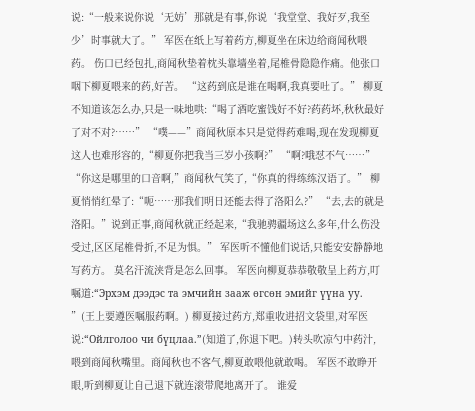说:“一般来说你说‘无妨’那就是有事,你说‘我堂堂、我好歹,我至少’时事就大了。” 军医在纸上写着药方,柳夏坐在床边给商闻秋喂药。 伤口已经包扎,商闻秋垫着枕头靠墙坐着,尾椎骨隐隐作痛。他张口咽下柳夏喂来的药,好苦。 “这药到底是谁在喝啊,我真要吐了。” 柳夏不知道该怎么办,只是一味地哄:“喝了酒吃蜜饯好不好?药药坏,秋秋最好了对不对?……” “噗——”商闻秋原本只是觉得药难喝,现在发现柳夏这人也难形容的,“柳夏你把我当三岁小孩啊?” “啊?哦怼不气……” “你这是哪里的口音啊,”商闻秋气笑了,“你真的得练练汉语了。” 柳夏悄悄红晕了:“呃……那我们明日还能去得了洛阳么?” “去,去的就是洛阳。”说到正事,商闻秋就正经起来,“我驰骋疆场这么多年,什么伤没受过,区区尾椎骨折,不足为惧。” 军医听不懂他们说话,只能安安静静地写药方。 莫名汗流浃背是怎么回事。 军医向柳夏恭恭敬敬呈上药方,叮嘱道:“Эрхэм дээдэс та эмчийн зааж өгсөн эмийг үүна уу. ”(王上要遵医嘱服药啊。) 柳夏接过药方,郑重收进招文袋里,对军医说:“Ойлголоо чи бүцлаа.”(知道了,你退下吧。)转头吹凉勺中药汁,喂到商闻秋嘴里。商闻秋也不客气,柳夏敢喂他就敢喝。 军医不敢睁开眼,听到柳夏让自己退下就连滚带爬地离开了。 谁爱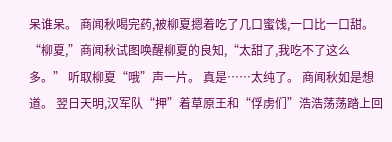呆谁呆。 商闻秋喝完药,被柳夏摁着吃了几口蜜饯,一口比一口甜。 “柳夏,”商闻秋试图唤醒柳夏的良知,“太甜了,我吃不了这么多。” 听取柳夏“哦”声一片。 真是……太纯了。 商闻秋如是想道。 翌日天明,汉军队“押”着草原王和“俘虏们”浩浩荡荡踏上回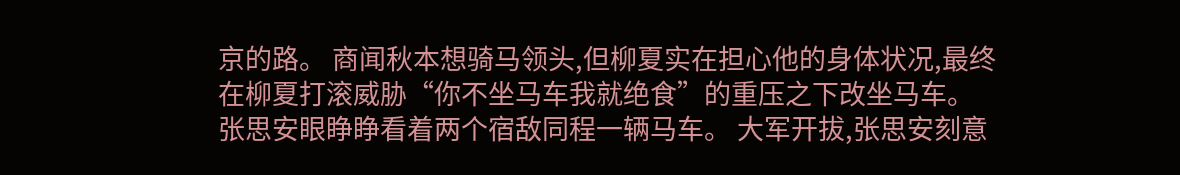京的路。 商闻秋本想骑马领头,但柳夏实在担心他的身体状况,最终在柳夏打滚威胁“你不坐马车我就绝食”的重压之下改坐马车。 张思安眼睁睁看着两个宿敌同程一辆马车。 大军开拔,张思安刻意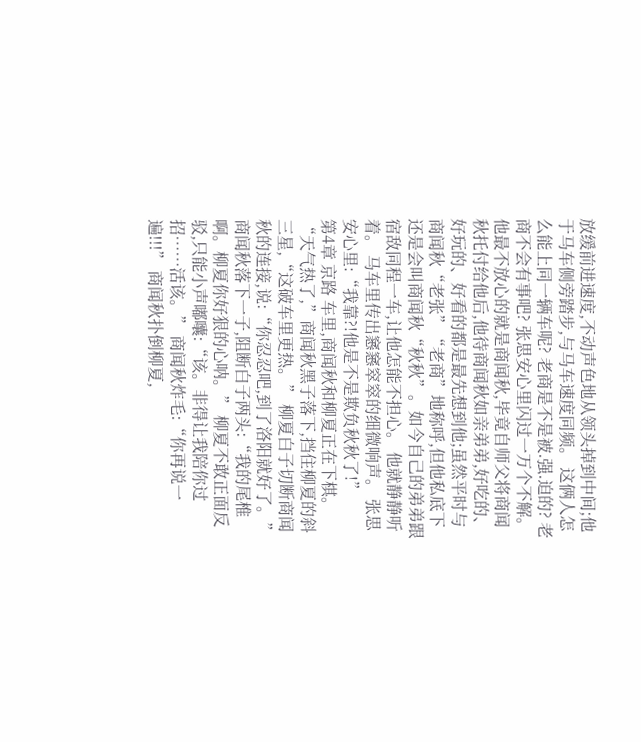放缓前进速度,不动声色地从领头掉到中间;他于马车侧旁踏步,与马车速度同频。 这俩人怎么能上同一辆车呢? 老商是不是被.强.迫的? 老商不会有事吧? 张思安心里闪过一万个不解。他最不放心的就是商闻秋,毕竟自师父将商闻秋托付给他后,他待商闻秋如亲弟弟,好吃的、好玩的、好看的都是最先想到他;虽然平时与商闻秋“老张”“老商”地称呼,但他私底下还是会叫商闻秋“秋秋”。如今自己的弟弟跟宿敌同程一车,让他怎能不担心。 他就静静听着。 马车里传出窸窸窣窣的细微响声。 张思安心里:“我靠?!他是不是欺负秋秋了!”
第4章 京路 车里,商闻秋和柳夏正在下棋。 “天气热了,”商闻秋黑子落下,挡住柳夏的斜三星,“这破车里更热。” 柳夏白子切断商闻秋的连接,说:“你忍忍吧,到了洛阳就好了。” 商闻秋落下一子,阻断白子两头:“我的尾椎啊。柳夏你好狠的心呐。” 柳夏不敢正面反驳,只能小声嘟囔:“该。非得让我陪你过招……活该。” 商闻秋炸毛:“你再说一遍!!!” 商闻秋扑倒柳夏,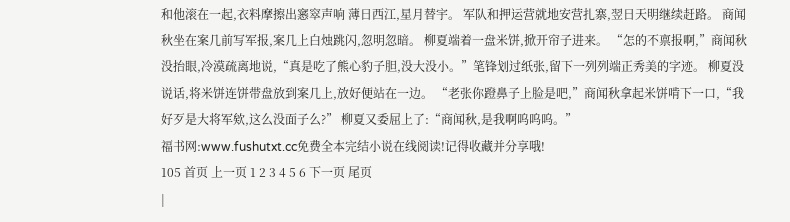和他滚在一起,衣料摩擦出窸窣声响 薄日西江,星月替宇。 军队和押运营就地安营扎寨,翌日天明继续赶路。 商闻秋坐在案几前写军报,案几上白烛跳闪,忽明忽暗。 柳夏端着一盘米饼,掀开帘子进来。 “怎的不禀报啊,”商闻秋没抬眼,冷漠疏离地说,“真是吃了熊心豹子胆,没大没小。”笔锋划过纸张,留下一列列端正秀美的字迹。 柳夏没说话,将米饼连饼带盘放到案几上,放好便站在一边。 “老张你蹬鼻子上脸是吧,”商闻秋拿起米饼啃下一口,“我好歹是大将军欸,这么没面子么?” 柳夏又委屈上了:“商闻秋,是我啊呜呜呜。”
福书网:www.fushutxt.cc免费全本完结小说在线阅读!记得收藏并分享哦!
105 首页 上一页 1 2 3 4 5 6 下一页 尾页
|